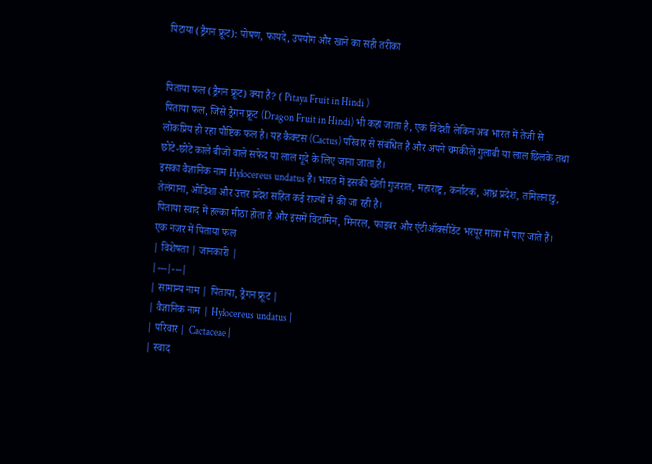पिटाया (ड्रैगन फ्रूट): पोषण, फायदे, उपयोग और खाने का सही तरीका


पिताया फल (ड्रैगन फ्रूट) क्या है? ( Pitaya Fruit in Hindi )
पिताया फल, जिसे ड्रैगन फ्रूट (Dragon Fruit in Hindi) भी कहा जाता है, एक विदेशी लेकिन अब भारत में तेजी से लोकप्रिय हो रहा पौष्टिक फल है। यह कैक्टस (Cactus) परिवार से संबंधित है और अपने चमकीले गुलाबी या लाल छिलके तथा छोटे-छोटे काले बीजों वाले सफेद या लाल गूदे के लिए जाना जाता है।
इसका वैज्ञानिक नाम Hylocereus undatus है। भारत में इसकी खेती गुजरात, महाराष्ट्र, कर्नाटक, आंध्र प्रदेश, तमिलनाडु, तेलंगाना, ओडिशा और उत्तर प्रदेश सहित कई राज्यों में की जा रही है।
पिताया स्वाद में हल्का मीठा होता है और इसमें विटामिन, मिनरल, फाइबर और एंटीऑक्सीडेंट भरपूर मात्रा में पाए जाते हैं।
एक नजर में पिताया फल
| विशेषता | जानकारी |
|---|---|
| सामान्य नाम | पिताया, ड्रैगन फ्रूट |
| वैज्ञानिक नाम | Hylocereus undatus |
| परिवार | Cactaceae |
| स्वाद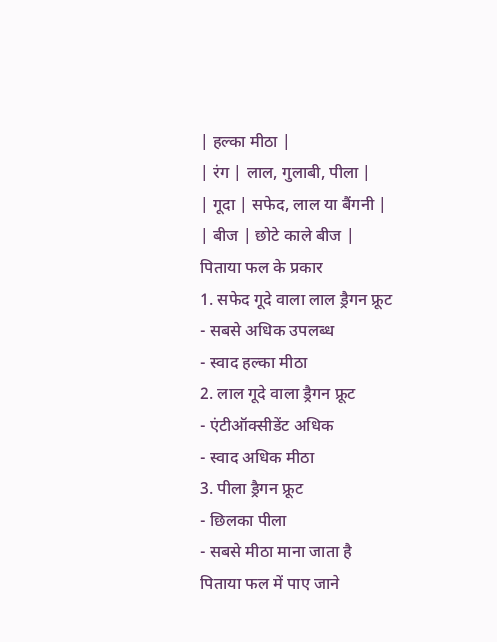| हल्का मीठा |
| रंग | लाल, गुलाबी, पीला |
| गूदा | सफेद, लाल या बैंगनी |
| बीज | छोटे काले बीज |
पिताया फल के प्रकार
1. सफेद गूदे वाला लाल ड्रैगन फ्रूट
- सबसे अधिक उपलब्ध
- स्वाद हल्का मीठा
2. लाल गूदे वाला ड्रैगन फ्रूट
- एंटीऑक्सीडेंट अधिक
- स्वाद अधिक मीठा
3. पीला ड्रैगन फ्रूट
- छिलका पीला
- सबसे मीठा माना जाता है
पिताया फल में पाए जाने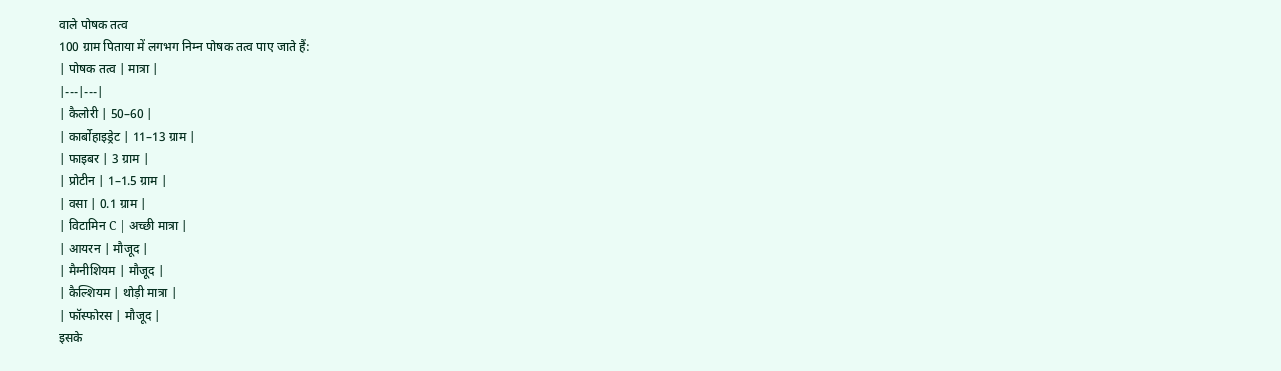वाले पोषक तत्व
100 ग्राम पिताया में लगभग निम्न पोषक तत्व पाए जाते हैं:
| पोषक तत्व | मात्रा |
|---|---|
| कैलोरी | 50–60 |
| कार्बोहाइड्रेट | 11–13 ग्राम |
| फाइबर | 3 ग्राम |
| प्रोटीन | 1–1.5 ग्राम |
| वसा | 0.1 ग्राम |
| विटामिन C | अच्छी मात्रा |
| आयरन | मौजूद |
| मैग्नीशियम | मौजूद |
| कैल्शियम | थोड़ी मात्रा |
| फॉस्फोरस | मौजूद |
इसके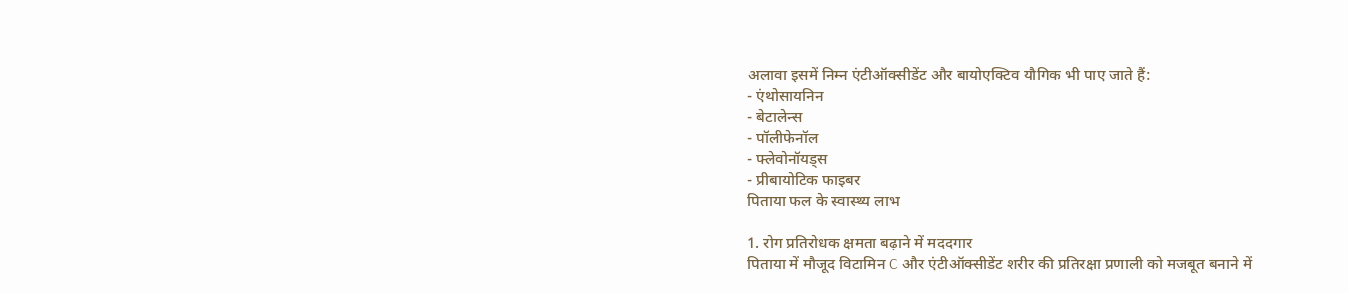अलावा इसमें निम्न एंटीऑक्सीडेंट और बायोएक्टिव यौगिक भी पाए जाते हैं:
- एंथोसायनिन
- बेटालेन्स
- पॉलीफेनॉल
- फ्लेवोनॉयड्स
- प्रीबायोटिक फाइबर
पिताया फल के स्वास्थ्य लाभ

1. रोग प्रतिरोधक क्षमता बढ़ाने में मददगार
पिताया में मौजूद विटामिन C और एंटीऑक्सीडेंट शरीर की प्रतिरक्षा प्रणाली को मजबूत बनाने में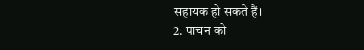सहायक हो सकते हैं।
2. पाचन को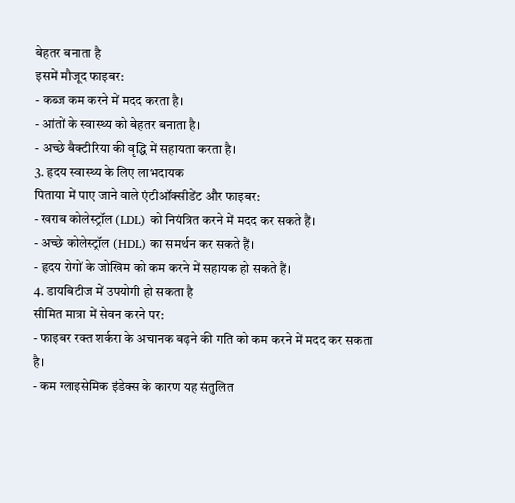बेहतर बनाता है
इसमें मौजूद फाइबर:
- कब्ज कम करने में मदद करता है।
- आंतों के स्वास्थ्य को बेहतर बनाता है।
- अच्छे बैक्टीरिया की वृद्धि में सहायता करता है।
3. हृदय स्वास्थ्य के लिए लाभदायक
पिताया में पाए जाने वाले एंटीऑक्सीडेंट और फाइबर:
- खराब कोलेस्ट्रॉल (LDL) को नियंत्रित करने में मदद कर सकते हैं।
- अच्छे कोलेस्ट्रॉल (HDL) का समर्थन कर सकते हैं।
- हृदय रोगों के जोखिम को कम करने में सहायक हो सकते हैं।
4. डायबिटीज में उपयोगी हो सकता है
सीमित मात्रा में सेवन करने पर:
- फाइबर रक्त शर्करा के अचानक बढ़ने की गति को कम करने में मदद कर सकता है।
- कम ग्लाइसेमिक इंडेक्स के कारण यह संतुलित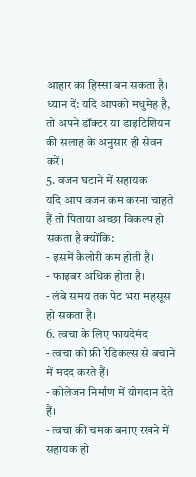आहार का हिस्सा बन सकता है।
ध्यान दें: यदि आपको मधुमेह है, तो अपने डॉक्टर या डाइटिशियन की सलाह के अनुसार ही सेवन करें।
5. वजन घटाने में सहायक
यदि आप वजन कम करना चाहते हैं तो पिताया अच्छा विकल्प हो सकता है क्योंकि:
- इसमें कैलोरी कम होती है।
- फाइबर अधिक होता है।
- लंबे समय तक पेट भरा महसूस हो सकता है।
6. त्वचा के लिए फायदेमंद
- त्वचा को फ्री रेडिकल्स से बचाने में मदद करते हैं।
- कोलेजन निर्माण में योगदान देते हैं।
- त्वचा की चमक बनाए रखने में सहायक हो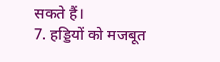सकते हैं।
7. हड्डियों को मजबूत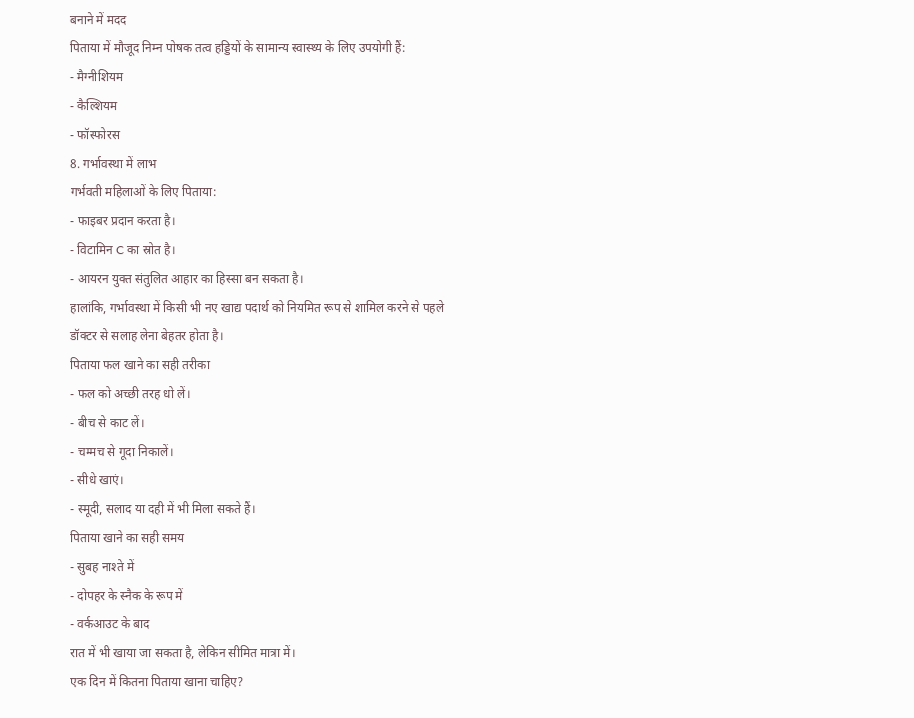बनाने में मदद
पिताया में मौजूद निम्न पोषक तत्व हड्डियों के सामान्य स्वास्थ्य के लिए उपयोगी हैं:
- मैग्नीशियम
- कैल्शियम
- फॉस्फोरस
8. गर्भावस्था में लाभ
गर्भवती महिलाओं के लिए पिताया:
- फाइबर प्रदान करता है।
- विटामिन C का स्रोत है।
- आयरन युक्त संतुलित आहार का हिस्सा बन सकता है।
हालांकि, गर्भावस्था में किसी भी नए खाद्य पदार्थ को नियमित रूप से शामिल करने से पहले डॉक्टर से सलाह लेना बेहतर होता है।
पिताया फल खाने का सही तरीका
- फल को अच्छी तरह धो लें।
- बीच से काट लें।
- चम्मच से गूदा निकालें।
- सीधे खाएं।
- स्मूदी, सलाद या दही में भी मिला सकते हैं।
पिताया खाने का सही समय
- सुबह नाश्ते में
- दोपहर के स्नैक के रूप में
- वर्कआउट के बाद
रात में भी खाया जा सकता है, लेकिन सीमित मात्रा में।
एक दिन में कितना पिताया खाना चाहिए?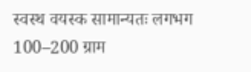स्वस्थ वयस्क सामान्यतः लगभग 100–200 ग्राम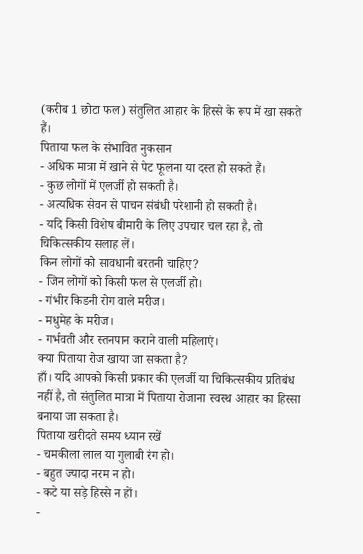(करीब 1 छोटा फल) संतुलित आहार के हिस्से के रूप में खा सकते हैं।
पिताया फल के संभावित नुकसान
- अधिक मात्रा में खाने से पेट फूलना या दस्त हो सकते हैं।
- कुछ लोगों में एलर्जी हो सकती है।
- अत्यधिक सेवन से पाचन संबंधी परेशानी हो सकती है।
- यदि किसी विशेष बीमारी के लिए उपचार चल रहा है, तो चिकित्सकीय सलाह लें।
किन लोगों को सावधानी बरतनी चाहिए?
- जिन लोगों को किसी फल से एलर्जी हो।
- गंभीर किडनी रोग वाले मरीज।
- मधुमेह के मरीज।
- गर्भवती और स्तनपान कराने वाली महिलाएं।
क्या पिताया रोज खाया जा सकता है?
हाँ। यदि आपको किसी प्रकार की एलर्जी या चिकित्सकीय प्रतिबंध नहीं है, तो संतुलित मात्रा में पिताया रोजाना स्वस्थ आहार का हिस्सा बनाया जा सकता है।
पिताया खरीदते समय ध्यान रखें
- चमकीला लाल या गुलाबी रंग हो।
- बहुत ज्यादा नरम न हो।
- कटे या सड़े हिस्से न हों।
-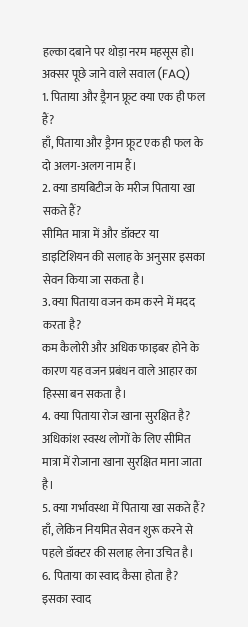हल्का दबाने पर थोड़ा नरम महसूस हो।
अक्सर पूछे जाने वाले सवाल (FAQ)
1. पिताया और ड्रैगन फ्रूट क्या एक ही फल हैं?
हाँ, पिताया और ड्रैगन फ्रूट एक ही फल के दो अलग-अलग नाम हैं।
2. क्या डायबिटीज के मरीज पिताया खा सकते हैं?
सीमित मात्रा में और डॉक्टर या डाइटिशियन की सलाह के अनुसार इसका सेवन किया जा सकता है।
3. क्या पिताया वजन कम करने में मदद करता है?
कम कैलोरी और अधिक फाइबर होने के कारण यह वजन प्रबंधन वाले आहार का हिस्सा बन सकता है।
4. क्या पिताया रोज खाना सुरक्षित है?
अधिकांश स्वस्थ लोगों के लिए सीमित मात्रा में रोजाना खाना सुरक्षित माना जाता है।
5. क्या गर्भावस्था में पिताया खा सकते हैं?
हाँ, लेकिन नियमित सेवन शुरू करने से पहले डॉक्टर की सलाह लेना उचित है।
6. पिताया का स्वाद कैसा होता है?
इसका स्वाद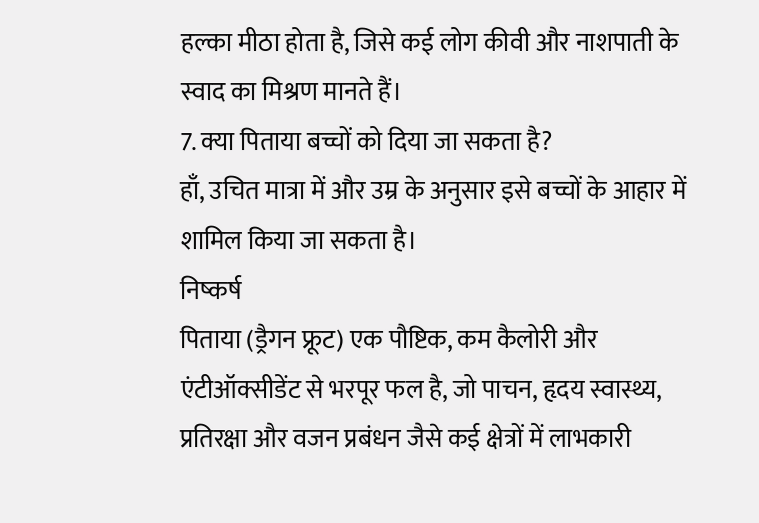हल्का मीठा होता है, जिसे कई लोग कीवी और नाशपाती के स्वाद का मिश्रण मानते हैं।
7. क्या पिताया बच्चों को दिया जा सकता है?
हाँ, उचित मात्रा में और उम्र के अनुसार इसे बच्चों के आहार में शामिल किया जा सकता है।
निष्कर्ष
पिताया (ड्रैगन फ्रूट) एक पौष्टिक, कम कैलोरी और एंटीऑक्सीडेंट से भरपूर फल है, जो पाचन, हृदय स्वास्थ्य, प्रतिरक्षा और वजन प्रबंधन जैसे कई क्षेत्रों में लाभकारी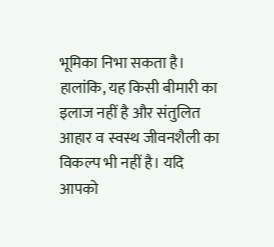भूमिका निभा सकता है। हालांकि, यह किसी बीमारी का इलाज नहीं है और संतुलित आहार व स्वस्थ जीवनशैली का विकल्प भी नहीं है। यदि आपको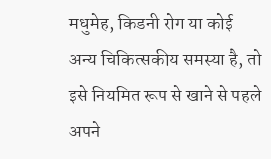मधुमेह, किडनी रोग या कोई अन्य चिकित्सकीय समस्या है, तो इसे नियमित रूप से खाने से पहले अपने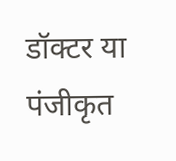डॉक्टर या पंजीकृत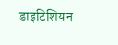डाइटिशियन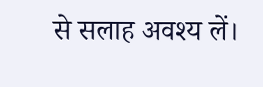से सलाह अवश्य लें।